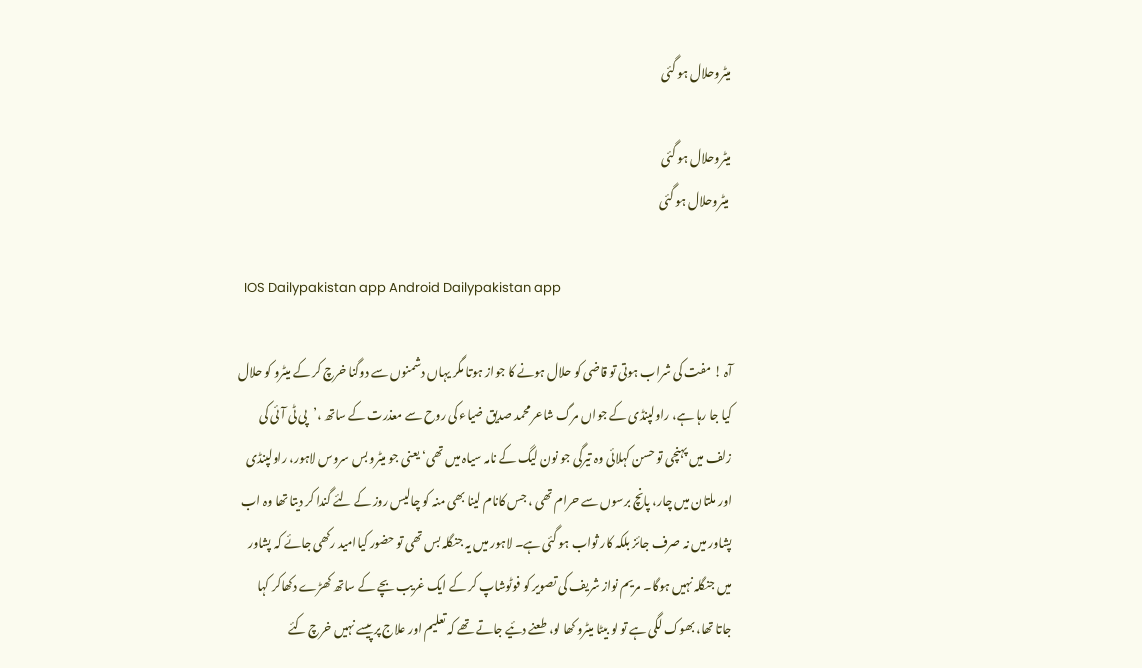میٹروحلال ہو گئی

میٹروحلال ہو گئی
 میٹروحلال ہو گئی

  IOS Dailypakistan app Android Dailypakistan app

آہ ! مفت کی شراب ہوتی تو قاضی کو حلال ہونے کا جواز ہوتا مگر یہاں دشمنوں سے دوگنا خرچ کر کے میٹرو کو حلال کیا جا رہا ہے، راولپنڈی کے جواں مرگ شاعر محمد صدیق ضیاء کی روح سے معذرت کے ساتھ ،’پی ٹی آئی کی زلف میں پہنچی تو حسن کہلائی وہ تیرگی جو نون لیگ کے نامہ سیاہ میں تھی‘ یعنی جو میٹرو بس سروس لاہور، راولپنڈی اور ملتان میں چار، پانچ برسوں سے حرام تھی ، جس کانام لینا بھی منہ کو چالیس روز کے لئے گندا کر دیتا تھا وہ اب پشاور میں نہ صرف جائز بلکہ کار ثواب ہو گئی ہے۔ لاہور میں یہ جنگلہ بس تھی تو حضور کیاامید رکھی جائے کہ پشاور میں جنگلہ نہیں ہوگا۔ مریم نواز شریف کی تصویر کو فوٹوشاپ کر کے ایک غریب بچے کے ساتھ کھڑے دکھاکر کہا جاتا تھا، بھوک لگی ہے تو لو بیٹا میٹرو کھا لو، طعنے دئیے جاتے تھے کہ تعلیم اور علاج پر پیسے نہیں خرچ کئے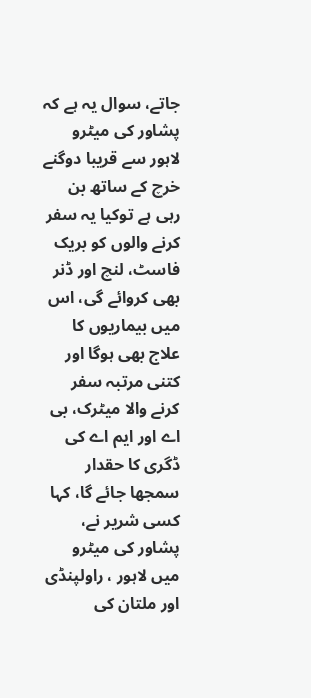جاتے، سوال یہ ہے کہ پشاور کی میٹرو لاہور سے قریبا دوگنے خرچ کے ساتھ بن رہی ہے توکیا یہ سفر کرنے والوں کو بریک فاسٹ، لنچ اور ڈنر بھی کروائے گی، اس میں بیماریوں کا علاج بھی ہوگا اور کتنی مرتبہ سفر کرنے والا میٹرک، بی اے اور ایم اے کی ڈگری کا حقدار سمجھا جائے گا، کہا کسی شریر نے، پشاور کی میٹرو میں لاہور ، راولپنڈی اور ملتان کی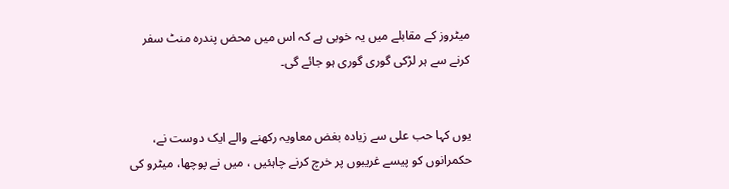میٹروز کے مقابلے میں یہ خوبی ہے کہ اس میں محض پندرہ منٹ سفر کرنے سے ہر لڑکی گوری گوری ہو جائے گی۔


یوں کہا حب علی سے زیادہ بغض معاویہ رکھنے والے ایک دوست نے، حکمرانوں کو پیسے غریبوں پر خرچ کرنے چاہئیں ، میں نے پوچھا، میٹرو کی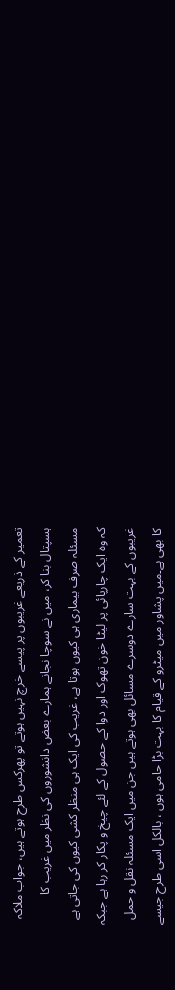تعمیر کے ذریعے غریبوں پر پیسے خرچ نہیں ہوتے تو پھرکس طرح ہوتے ہیں، جواب ملاکہ ہسپتال بنا کر، میں نے سوچا نجانے ہمارے بعض دانشوروں کی نظر میں غریب کا مسئلہ صرف بیماری ہی کیوں ہوتا ہے، غریب کی ایک ہی منظر کشی کیوں کی جاتی ہے کہ وہ ایک چارپائی پر لیٹا خون تھوک اور دوا کے حصول کے لئے چیخ و پکار کر رہا ہے جبکہ غریبوں کے بہت سارے دوسرے مسائل بھی ہوتے ہیں جن میں ایک مسئلہ نقل و حمل کا بھی ہے۔میں پشاور میں میٹرو کے قیام کا بہت بڑا حامی ہوں ، بالکل اسی طرح جیسے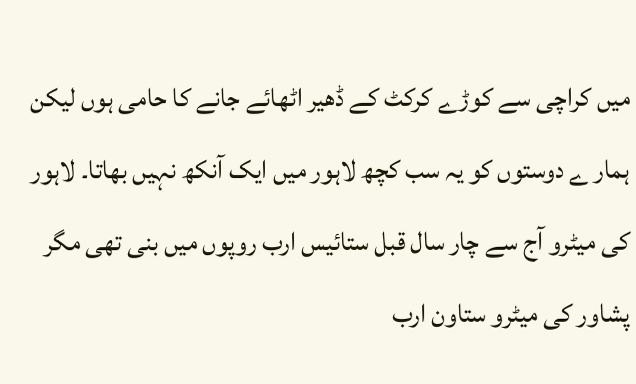میں کراچی سے کوڑے کرکٹ کے ڈھیر اٹھائے جانے کا حامی ہوں لیکن ہمار ے دوستوں کو یہ سب کچھ لاہور میں ایک آنکھ نہیں بھاتا۔ لاہور کی میٹرو آج سے چار سال قبل ستائیس ارب روپوں میں بنی تھی مگر پشاور کی میٹرو ستاون ارب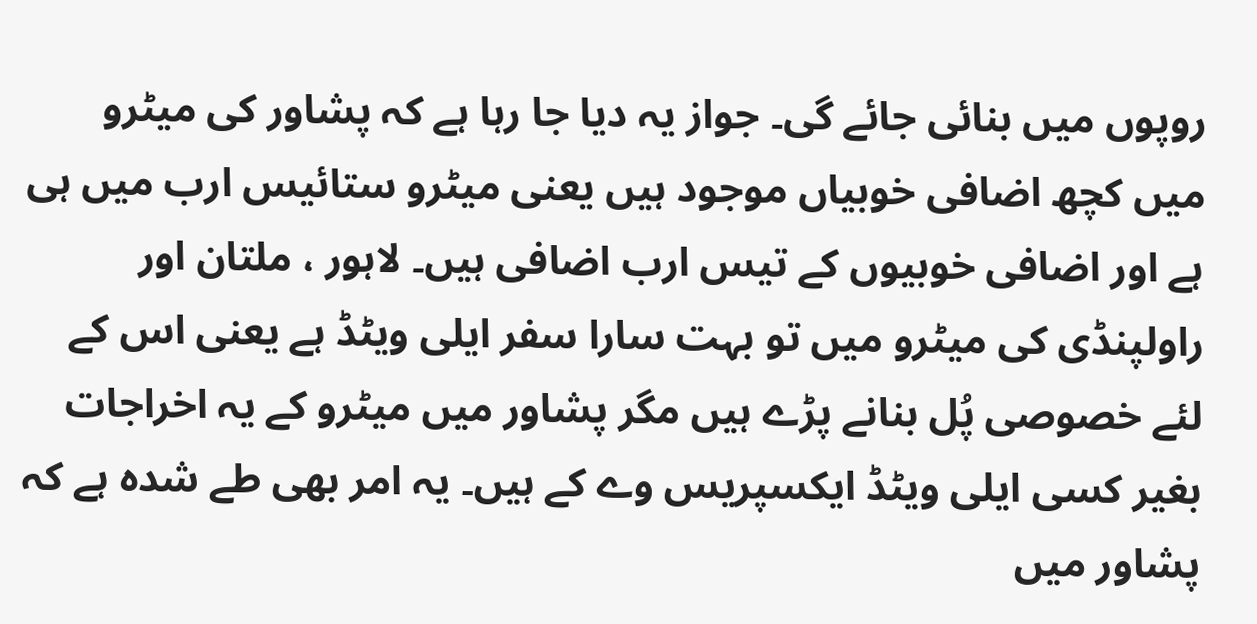روپوں میں بنائی جائے گی۔ جواز یہ دیا جا رہا ہے کہ پشاور کی میٹرو میں کچھ اضافی خوبیاں موجود ہیں یعنی میٹرو ستائیس ارب میں ہی ہے اور اضافی خوبیوں کے تیس ارب اضافی ہیں۔ لاہور ، ملتان اور راولپنڈی کی میٹرو میں تو بہت سارا سفر ایلی ویٹڈ ہے یعنی اس کے لئے خصوصی پُل بنانے پڑے ہیں مگر پشاور میں میٹرو کے یہ اخراجات بغیر کسی ایلی ویٹڈ ایکسپریس وے کے ہیں۔ یہ امر بھی طے شدہ ہے کہ پشاور میں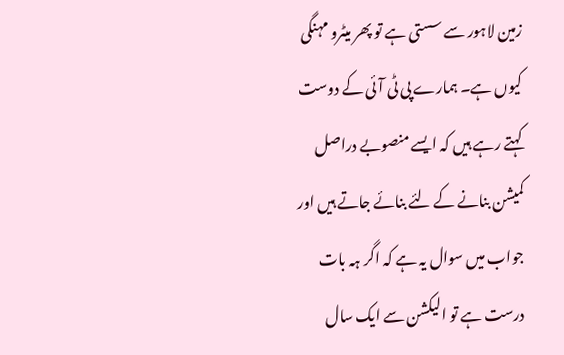زمین لاہور سے سستی ہے تو پھر میٹرو مہنگی کیوں ہے۔ ہمارے پی ٹی آئی کے دوست کہتے رہے ہیں کہ ایسے منصوبے دراصل کمیشن بنانے کے لئے بنائے جاتے ہیں اور جواب میں سوال یہ ہے کہ اگر ہہ بات درست ہے تو الیکشن سے ایک سال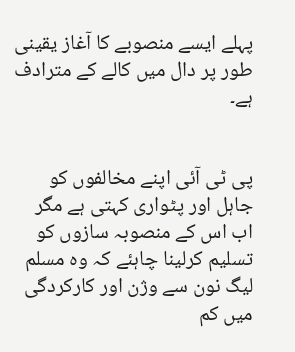پہلے ایسے منصوبے کا آغاز یقینی طور پر دال میں کالے کے مترادف ہے۔


پی ٹی آئی اپنے مخالفوں کو جاہل اور پٹواری کہتی ہے مگر اب اس کے منصوبہ سازوں کو تسلیم کرلینا چاہئے کہ وہ مسلم لیگ نون سے وژن اور کارکردگی میں کم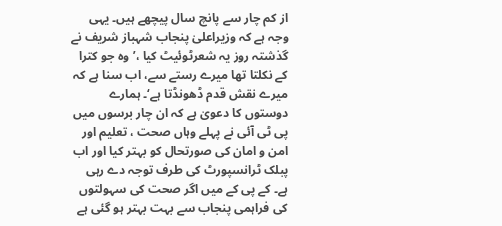از کم چار سے پانچ سال پیچھے ہیں۔ یہی وجہ ہے کہ وزیراعلیٰ پنجاب شہباز شریف نے گذشتہ روز یہ شعرٹوئیٹ کیا ،’ وہ جو کترا کے نکلتا تھا میرے رستے سے، اب سنا ہے کہ میرے نقش قدم ڈھونڈتا ہے‘۔ ہمارے دوستوں کا دعویٰ ہے کہ ان چار برسوں میں پی ٹی آئی نے پہلے وہاں صحت ، تعلیم اور امن و امان کی صورتحال کو بہتر کیا اور اب پبلک ٹرانسپورٹ کی طرف توجہ دے رہی ہے۔ کے پی کے میں اگر صحت کی سہولتوں کی فراہمی پنجاب سے بہت بہتر ہو گئی ہے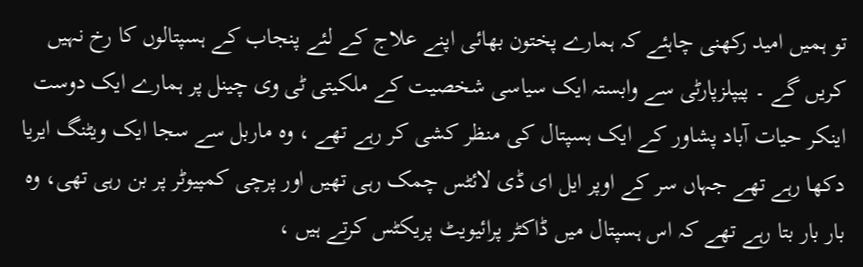تو ہمیں امید رکھنی چاہئے کہ ہمارے پختون بھائی اپنے علاج کے لئے پنجاب کے ہسپتالوں کا رخ نہیں کریں گے ۔ پیپلزپارٹی سے وابستہ ایک سیاسی شخصیت کے ملکیتی ٹی وی چینل پر ہمارے ایک دوست اینکر حیات آباد پشاور کے ایک ہسپتال کی منظر کشی کر رہے تھے ، وہ ماربل سے سجا ایک ویٹنگ ایریا دکھا رہے تھے جہاں سر کے اوپر ایل ای ڈی لائٹس چمک رہی تھیں اور پرچی کمپیوٹر پر بن رہی تھی، وہ بار بار بتا رہے تھے کہ اس ہسپتال میں ڈاکٹر پرائیویٹ پریکٹس کرتے ہیں ،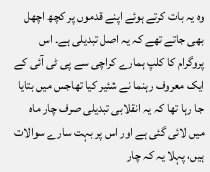وہ یہ بات کرتے ہوئے اپنے قدموں پر کچھ اچھل بھی جاتے تھے کہ یہ اصل تبدیلی ہے۔ اس پروگرام کا کلپ ہمارے کراچی سے پی ٹی آئی کے ایک معروف رہنما نے شئیر کیا تھاجس میں بتایا جا رہا تھا کہ یہ انقلابی تبدیلی صرف چار ماہ میں لائی گئی ہے اور اس پر بہت سارے سوالات ہیں، پہلا یہ کہ چار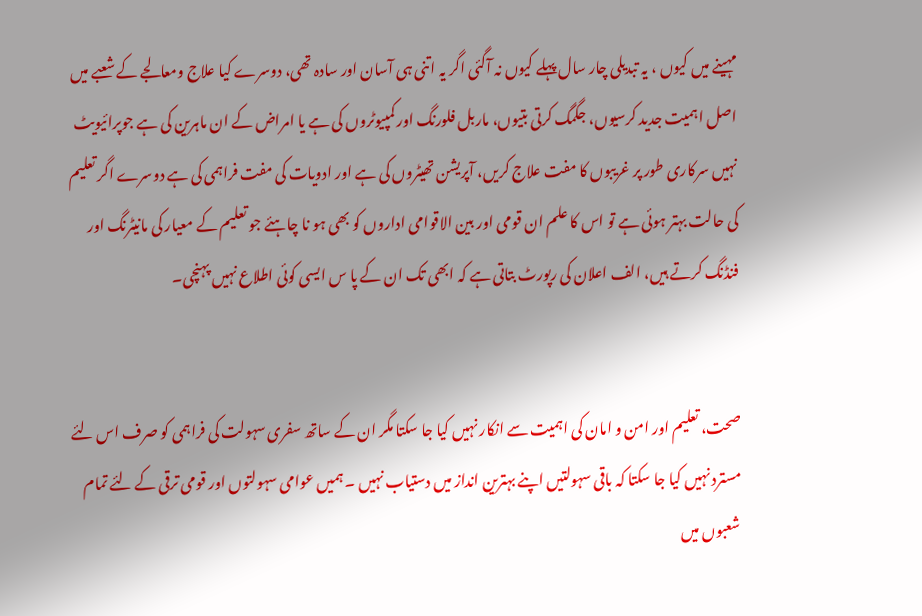مہینے میں کیوں ، یہ تبدیلی چار سال پہلے کیوں نہ آگئی اگر یہ اتنی ہی آسان اور سادہ تھی، دوسرے کیا علاج ومعالجے کے شعبے میں اصل اہمیت جدید کرسیوں، جگمگ کرتی بتیوں، ماربل فلورنگ اور کمپیوٹروں کی ہے یا امراض کے ان ماہرین کی ہے جوپرائیویٹ نہیں سرکاری طور پر غریبوں کا مفت علاج کریں، آپریشن تھیٹروں کی ہے اور ادویات کی مفت فراہمی کی ہے دوسرے اگر تعلیم کی حالت بہتر ہوئی ہے تو اس کا علم ان قومی اور بین الاقوامی اداروں کو بھی ہو نا چاہئے جو تعلیم کے معیار کی مانیٹرنگ اور فنڈنگ کرتے ہیں، الف اعلان کی رپورٹ بتاتی ہے کہ ابھی تک ان کے پا س ایسی کوئی اطلاع نہیں پہنچی۔


صحت، تعلیم اور امن و امان کی اہمیت سے انکار نہیں کیا جا سکتا مگر ان کے ساتھ سفری سہولت کی فراہمی کو صرف اس لئے مسترد نہیں کیا جا سکتا کہ باقی سہولتیں اپنے بہترین انداز میں دستیاب نہیں ۔ ہمیں عوامی سہولتوں اور قومی ترقی کے لئے تمام شعبوں میں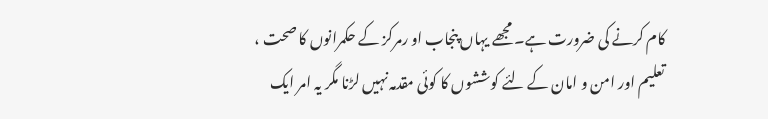کام کرنے کی ضرورت ہے۔ مجھے یہاں پنجاب او رمرکز کے حکمرانوں کا صحت ، تعلیم اور امن و امان کے لئے کوششوں کا کوئی مقدمہ نہیں لڑنا مگر یہ امر ایک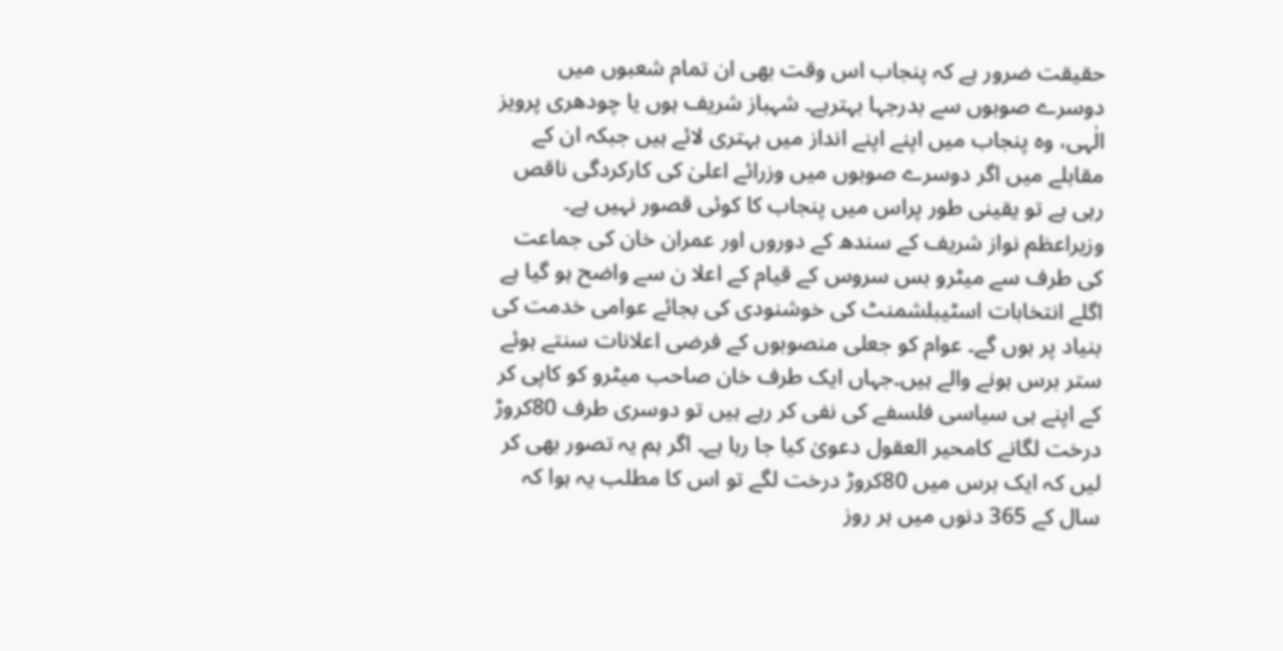حقیقت ضرور ہے کہ پنجاب اس وقت بھی ان تمام شعبوں میں دوسرے صوبوں سے بدرجہا بہترہے۔ شہباز شریف ہوں یا چودھری پرویز الٰہی، وہ پنجاب میں اپنے اپنے انداز میں بہتری لائے ہیں جبکہ ان کے مقابلے میں اگر دوسرے صوبوں میں وزرائے اعلیٰ کی کارکردگی ناقص رہی ہے تو یقینی طور پراس میں پنجاب کا کوئی قصور نہیں ہے۔ وزیراعظم نواز شریف کے سندھ کے دوروں اور عمران خان کی جماعت کی طرف سے میٹرو بس سروس کے قیام کے اعلا ن سے واضح ہو گیا ہے اگلے انتخابات اسٹیبلشمنٹ کی خوشنودی کی بجائے عوامی خدمت کی بنیاد پر ہوں گے۔ عوام کو جعلی منصوبوں کے فرضی اعلانات سنتے ہوئے ستر برس ہونے والے ہیں۔جہاں ایک طرف خان صاحب میٹرو کو کاپی کر کے اپنے ہی سیاسی فلسفے کی نفی کر رہے ہیں تو دوسری طرف 80کروڑ درخت لگانے کامحیر العقول دعویٰ کیا جا رہا ہے۔ اگر ہم یہ تصور بھی کر لیں کہ ایک برس میں 80کروڑ درخت لگے تو اس کا مطلب یہ ہوا کہ سال کے 365 دنوں میں ہر روز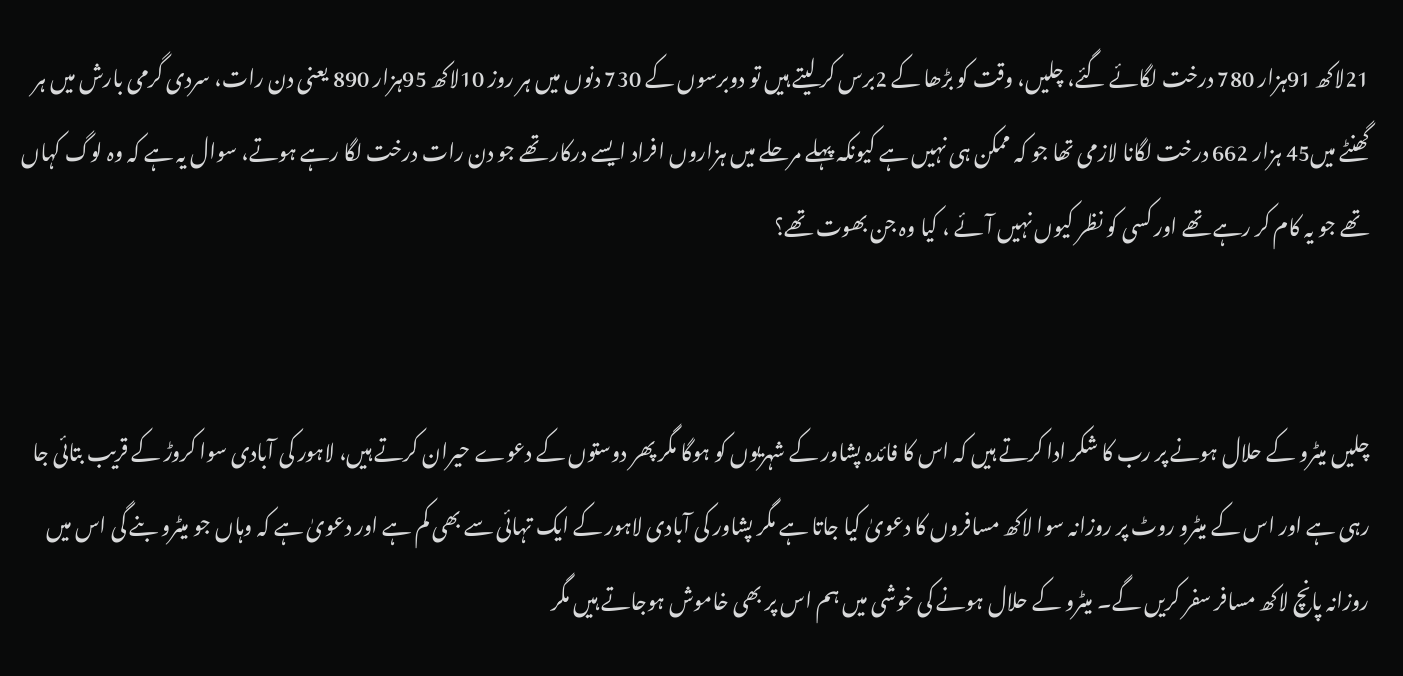21لاکھ 91ہزار 780 درخت لگائے گئے، چلیں، وقت کو بڑھا کے 2برس کر لیتے ہیں تو دوبرسوں کے 730 دنوں میں ہر روز 10لاکھ 95ہزار 890 یعنی دن رات، سردی گرمی بارش میں ہر گھنٹے میں45 ہزار 662 درخت لگانا لازمی تھا جو کہ ممکن ہی نہیں ہے کیونکہ پہلے مرحلے میں ہزاروں افراد ایسے درکار تھے جو دن رات درخت لگا رہے ہوتے، سوال یہ ہے کہ وہ لوگ کہاں تھے جو یہ کام کر رہے تھے اور کسی کو نظر کیوں نہیں آئے ، کیا وہ جن بھوت تھے؟


چلیں میٹرو کے حلال ہونے پر رب کا شکر ادا کرتے ہیں کہ اس کا فائدہ پشاور کے شہریوں کو ہوگا مگر پھر دوستوں کے دعوے حیران کرتے ہیں، لاہور کی آبادی سوا کروڑ کے قریب بتائی جا رہی ہے اور اس کے میٹرو روٹ پر روزانہ سوا لاکھ مسافروں کا دعویٰ کیا جاتا ہے مگر پشاور کی آبادی لاہور کے ایک تہائی سے بھی کم ہے اور دعویٰ ہے کہ وہاں جو میٹرو بنے گی اس میں روزانہ پانچ لاکھ مسافر سفر کریں گے۔ میٹرو کے حلال ہونے کی خوشی میں ہم اس پر بھی خاموش ہوجاتے ہیں مگر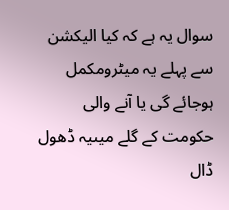سوال یہ ہے کہ کیا الیکشن سے پہلے یہ میٹرومکمل ہوجائے گی یا آنے والی حکومت کے گلے میںیہ ڈھول ڈال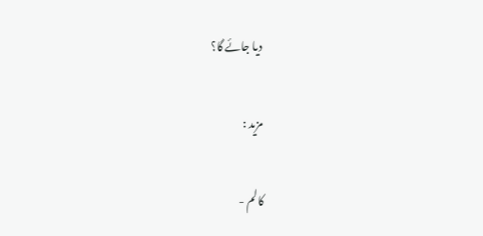دیا جائے گا؟

مزید :

کالم -